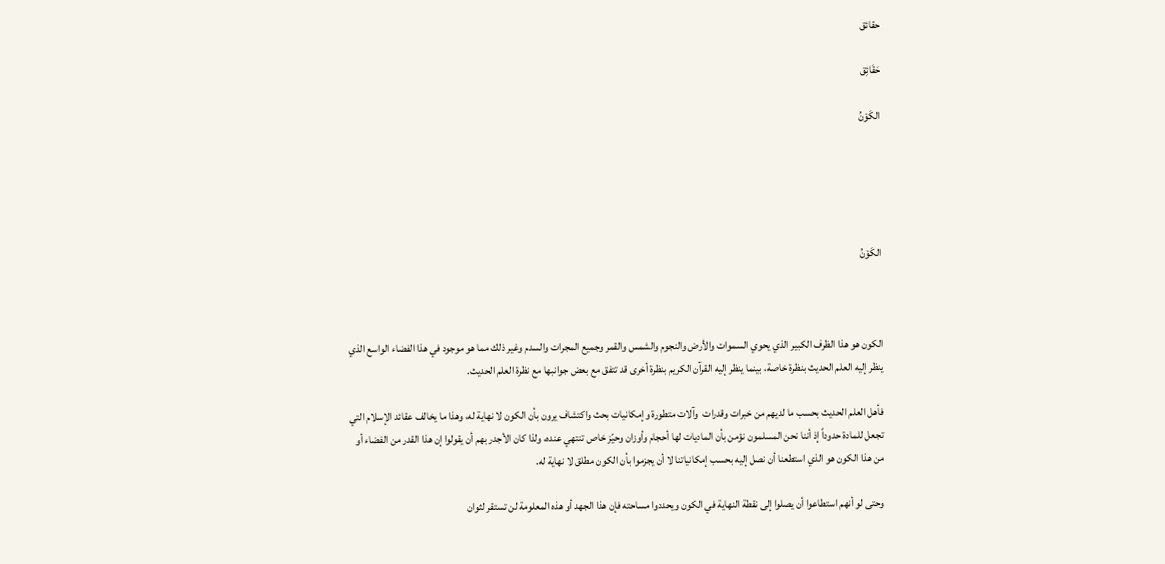حقائق

حَقَائِق

الكَوْنُ





الكَوْنُ



الكون هو هذا الظرف الكبير الذي يحوي السموات والأرض والنجوم والشمس والقمر وجميع المجرات والسدم وغير ذلك مما هو موجود في هذا الفضاء الواسع الذي ينظر إليه العلم الحديث بنظرة خاصة، بينما ينظر إليه القرآن الكريم بنظرة أخرى قد تتفق مع بعض جوانبها مع نظرة العلم الحديث.

فأهل العلم الحديث بحسب ما لديهم من خبرات وقدرات  وآلات متطورة وإمكانيات بحث واكتشاف يرون بأن الكون لا نهاية له، وهذا ما يخالف عقائد الإسلام التي تجعل للمادة حدوداً إذ أننا نحن المسلمون نؤمن بأن الماديات لها أحجام وأوزان وحيّز خاص تنتهي عنده، ولذا كان الأجدر بهم أن يقولوا إن هذا القدر من الفضاء أو من هذا الكون هو الذي استطعنا أن نصل إليه بحسب إمكانياتنا لا أن يجزموا بأن الكون مطلق لا نهاية له.

وحتى لو أنهم استطاعوا أن يصلوا إلى نقطة النهاية في الكون ويحددوا مساحته فإن هذا الجهد أو هذه المعلومة لن تستقر لثوان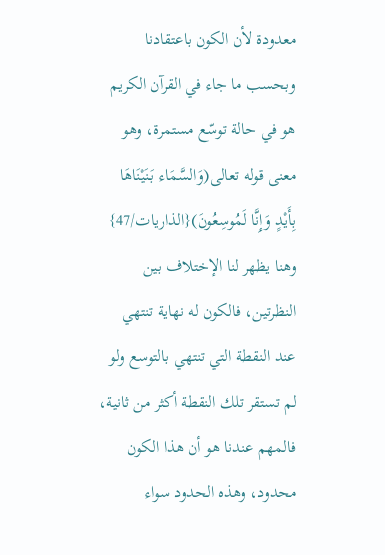معدودة لأن الكون باعتقادنا وبحسب ما جاء في القرآن الكريم هو في حالة توسّع مستمرة، وهو معنى قوله تعالى(وَالسَّمَاء بَنَيْنَاهَا بِأَيْدٍ وَإِنَّا لَمُوسِعُونَ){الذاريات/47} وهنا يظهر لنا الإختلاف بين النظرتين، فالكون له نهاية تنتهي عند النقطة التي تنتهي بالتوسع ولو لم تستقر تلك النقطة أكثر من ثانية، فالمهم عندنا هو أن هذا الكون محدود، وهذه الحدود سواء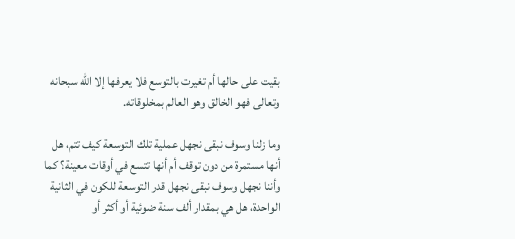بقيت على حالها أم تغيرت بالتوسع فلا يعرفها إلا الله سبحانه وتعالى فهو الخالق وهو العالم بمخلوقاته.

وما زلنا وسوف نبقى نجهل عملية تلك التوسعة كيف تتم، هل أنها مستمرة من دون توقف أم أنها تتسع في أوقات معينة؟ كما وأننا نجهل وسوف نبقى نجهل قدر التوسعة للكون في الثانية الواحدة، هل هي بمقدار ألف سنة ضوئية أو أكثر أو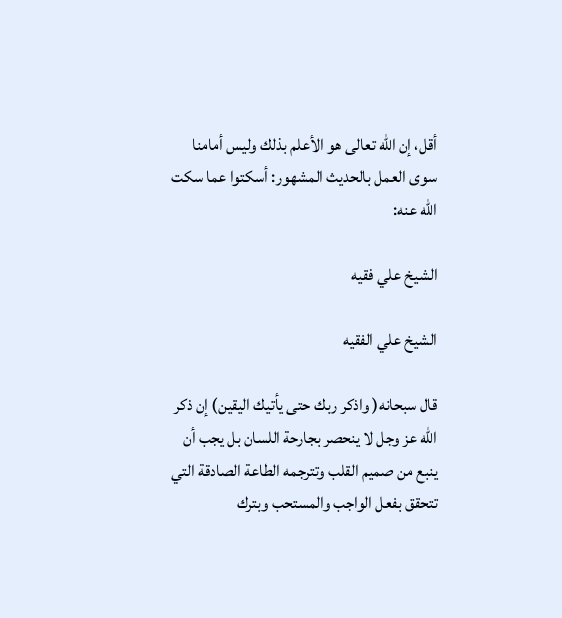أقل، إن الله تعالى هو الأعلم بذلك وليس أمامنا سوى العمل بالحديث المشهور: أسكتوا عما سكت الله عنه:

الشيخ علي فقيه

الشيخ علي الفقيه

قال سبحانه( واذكر ربك حتى يأتيك اليقين) إن ذكر الله عز وجل لا ينحصر بجارحة اللسان بل يجب أن ينبع من صميم القلب وتترجمه الطاعة الصادقة التي تتحقق بفعل الواجب والمستحب وبترك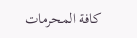كافة المحرمات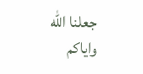جعلنا الله واياكم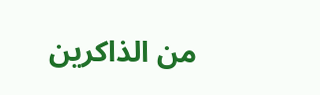من الذاكرين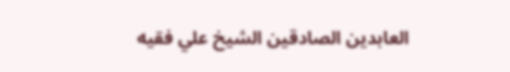العابدين الصادقين الشيخ علي فقيه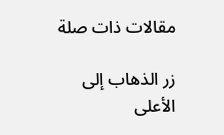مقالات ذات صلة

زر الذهاب إلى الأعلى